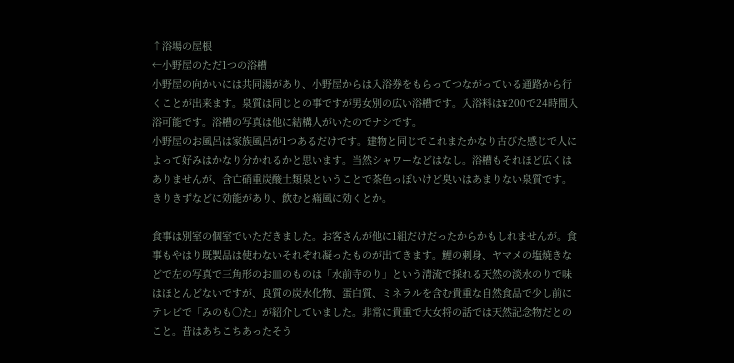↑浴場の屋根
←小野屋のただ1つの浴槽
小野屋の向かいには共同湯があり、小野屋からは入浴券をもらってつながっている通路から行くことが出来ます。泉質は同じとの事ですが男女別の広い浴槽です。入浴料は¥200で24時間入浴可能です。浴槽の写真は他に結構人がいたのでナシです。
小野屋のお風呂は家族風呂が1つあるだけです。建物と同じでこれまたかなり古びた感じで人によって好みはかなり分かれるかと思います。当然シャワーなどはなし。浴槽もそれほど広くはありませんが、含亡硝重炭酸土類泉ということで茶色っぽいけど臭いはあまりない泉質です。きりきずなどに効能があり、飲むと痛風に効くとか。

食事は別室の個室でいただきました。お客さんが他に1組だけだったからかもしれませんが。食事もやはり既製品は使わないそれぞれ凝ったものが出てきます。鯉の刺身、ヤマメの塩焼きなどで左の写真で三角形のお皿のものは「水前寺のり」という清流で採れる天然の淡水のりで味はほとんどないですが、良質の炭水化物、蛋白質、ミネラルを含む貴重な自然食品で少し前にテレビで「みのも○た」が紹介していました。非常に貴重で大女将の話では天然記念物だとのこと。昔はあちこちあったそう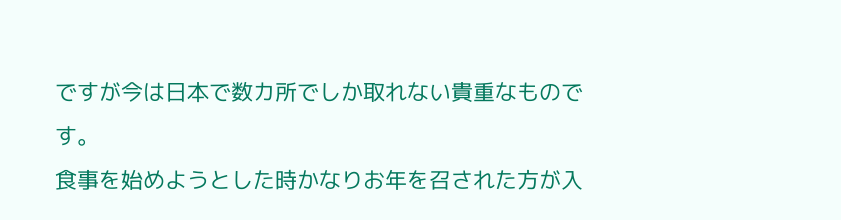ですが今は日本で数カ所でしか取れない貴重なものです。
食事を始めようとした時かなりお年を召された方が入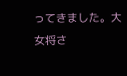ってきました。大女将さ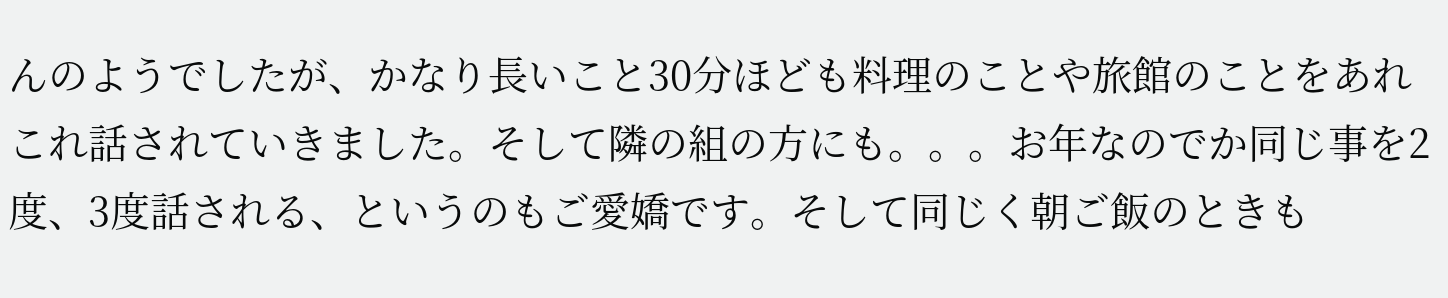んのようでしたが、かなり長いこと30分ほども料理のことや旅館のことをあれこれ話されていきました。そして隣の組の方にも。。。お年なのでか同じ事を2度、3度話される、というのもご愛嬌です。そして同じく朝ご飯のときも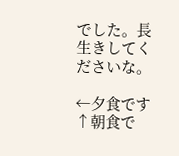でした。長生きしてくださいな。

←夕食です
↑朝食で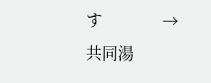す               →共同湯